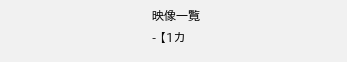映像一覧
- 【1カ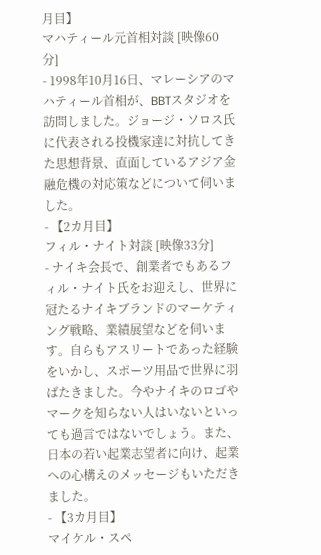月目】
マハティール元首相対談 [映像60分]
- 1998年10月16日、マレーシアのマハティール首相が、BBTスタジオを訪問しました。ジョージ・ソロス氏に代表される投機家達に対抗してきた思想背景、直面しているアジア金融危機の対応策などについて伺いました。
- 【2カ月目】
フィル・ナイト対談 [映像33分]
- ナイキ会長で、創業者でもあるフィル・ナイト氏をお迎えし、世界に冠たるナイキブランドのマーケティング戦略、業績展望などを伺います。自らもアスリートであった経験をいかし、スポーツ用品で世界に羽ばたきました。今やナイキのロゴやマークを知らない人はいないといっても過言ではないでしょう。また、日本の若い起業志望者に向け、起業への心構えのメッセージもいただきました。
- 【3カ月目】
マイケル・スペ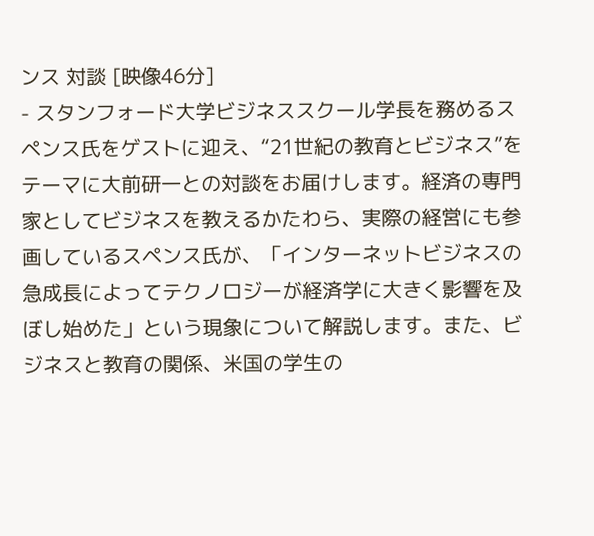ンス 対談 [映像46分]
- スタンフォード大学ビジネススクール学長を務めるスペンス氏をゲストに迎え、“21世紀の教育とビジネス”をテーマに大前研一との対談をお届けします。経済の専門家としてビジネスを教えるかたわら、実際の経営にも参画しているスペンス氏が、「インターネットビジネスの急成長によってテクノロジーが経済学に大きく影響を及ぼし始めた」という現象について解説します。また、ビジネスと教育の関係、米国の学生の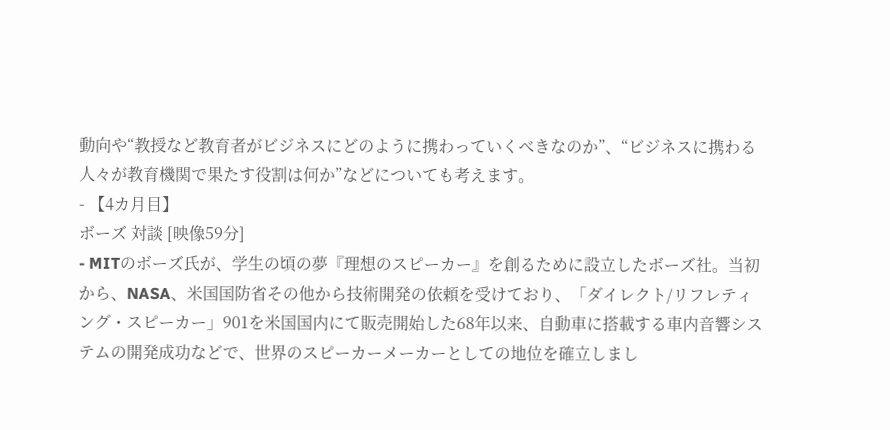動向や“教授など教育者がビジネスにどのように携わっていくべきなのか”、“ビジネスに携わる人々が教育機関で果たす役割は何か”などについても考えます。
- 【4カ月目】
ボーズ 対談 [映像59分]
- MITのボーズ氏が、学生の頃の夢『理想のスピーカー』を創るために設立したボーズ社。当初から、NASA、米国国防省その他から技術開発の依頼を受けており、「ダイレクト/リフレティング・スピーカー」901を米国国内にて販売開始した68年以来、自動車に搭載する車内音響システムの開発成功などで、世界のスピーカーメーカーとしての地位を確立しまし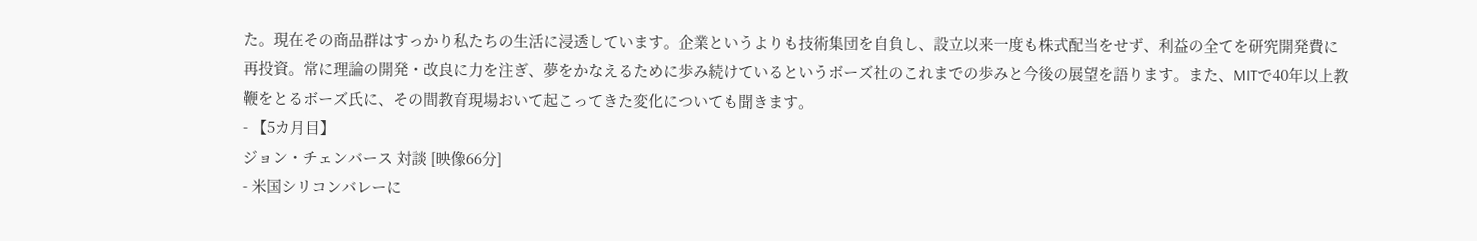た。現在その商品群はすっかり私たちの生活に浸透しています。企業というよりも技術集団を自負し、設立以来一度も株式配当をせず、利益の全てを研究開発費に再投資。常に理論の開発・改良に力を注ぎ、夢をかなえるために歩み続けているというボーズ社のこれまでの歩みと今後の展望を語ります。また、MITで40年以上教鞭をとるボーズ氏に、その間教育現場おいて起こってきた変化についても聞きます。
- 【5カ月目】
ジョン・チェンバース 対談 [映像66分]
- 米国シリコンバレーに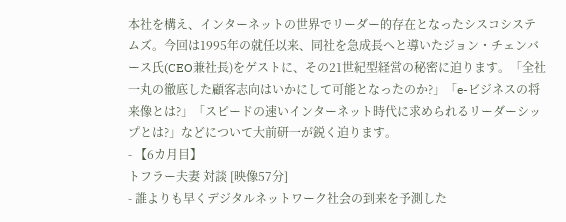本社を構え、インターネットの世界でリーダー的存在となったシスコシステムズ。今回は1995年の就任以来、同社を急成長へと導いたジョン・チェンバース氏(CEO兼社長)をゲストに、その21世紀型経営の秘密に迫ります。「全社一丸の徹底した顧客志向はいかにして可能となったのか?」「e-ビジネスの将来像とは?」「スピードの速いインターネット時代に求められるリーダーシップとは?」などについて大前研一が鋭く迫ります。
- 【6カ月目】
トフラー夫妻 対談 [映像57分]
- 誰よりも早くデジタルネットワーク社会の到来を予測した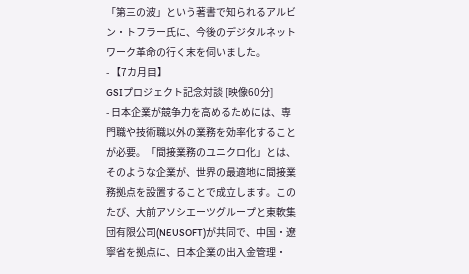「第三の波」という著書で知られるアルビン・トフラー氏に、今後のデジタルネットワーク革命の行く末を伺いました。
- 【7カ月目】
GSIプロジェクト記念対談 [映像60分]
- 日本企業が競争力を高めるためには、専門職や技術職以外の業務を効率化することが必要。「間接業務のユニクロ化」とは、そのような企業が、世界の最適地に間接業務拠点を設置することで成立します。このたび、大前アソシエーツグループと東軟集団有限公司(NEUSOFT)が共同で、中国・遼寧省を拠点に、日本企業の出入金管理・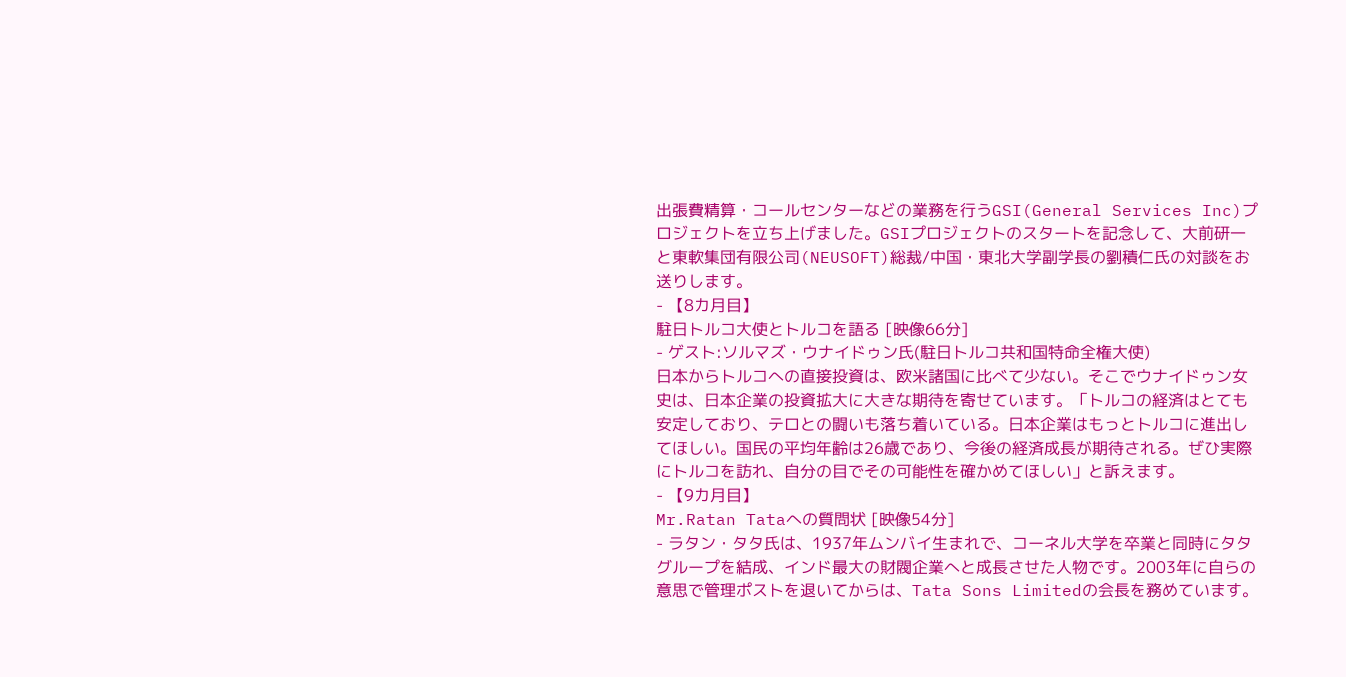出張費精算・コールセンターなどの業務を行うGSI(General Services Inc)プロジェクトを立ち上げました。GSIプロジェクトのスタートを記念して、大前研一と東軟集団有限公司(NEUSOFT)総裁/中国・東北大学副学長の劉積仁氏の対談をお送りします。
- 【8カ月目】
駐日トルコ大使とトルコを語る [映像66分]
- ゲスト:ソルマズ・ウナイドゥン氏(駐日トルコ共和国特命全権大使)
日本からトルコへの直接投資は、欧米諸国に比べて少ない。そこでウナイドゥン女史は、日本企業の投資拡大に大きな期待を寄せています。「トルコの経済はとても安定しており、テロとの闘いも落ち着いている。日本企業はもっとトルコに進出してほしい。国民の平均年齢は26歳であり、今後の経済成長が期待される。ぜひ実際にトルコを訪れ、自分の目でその可能性を確かめてほしい」と訴えます。
- 【9カ月目】
Mr.Ratan Tataへの質問状 [映像54分]
- ラタン・タタ氏は、1937年ムンバイ生まれで、コーネル大学を卒業と同時にタタグループを結成、インド最大の財閥企業へと成長させた人物です。2003年に自らの意思で管理ポストを退いてからは、Tata Sons Limitedの会長を務めています。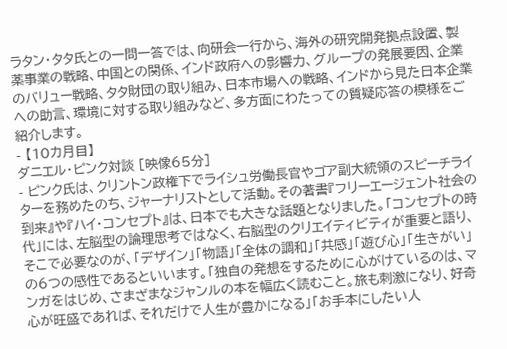ラタン・タタ氏との一問一答では、向研会一行から、海外の研究開発拠点設置、製薬事業の戦略、中国との関係、インド政府への影響力、グループの発展要因、企業のバリュー戦略、タタ財団の取り組み、日本市場への戦略、インドから見た日本企業への助言、環境に対する取り組みなど、多方面にわたっての質疑応答の模様をご紹介します。
- 【10カ月目】
ダニエル・ピンク対談 [映像65分]
- ピンク氏は、クリントン政権下でライシュ労働長官やゴア副大統領のスピーチライターを務めたのち、ジャーナリストとして活動。その著書『フリーエージェント社会の到来』や『ハイ・コンセプト』は、日本でも大きな話題となりました。「コンセプトの時代」には、左脳型の論理思考ではなく、右脳型のクリエイティビティが重要と語り、そこで必要なのが、「デザイン」「物語」「全体の調和」「共感」「遊び心」「生きがい」の6つの感性であるといいます。「独自の発想をするために心がけているのは、マンガをはじめ、さまざまなジャンルの本を幅広く読むこと。旅も刺激になり、好奇心が旺盛であれば、それだけで人生が豊かになる」「お手本にしたい人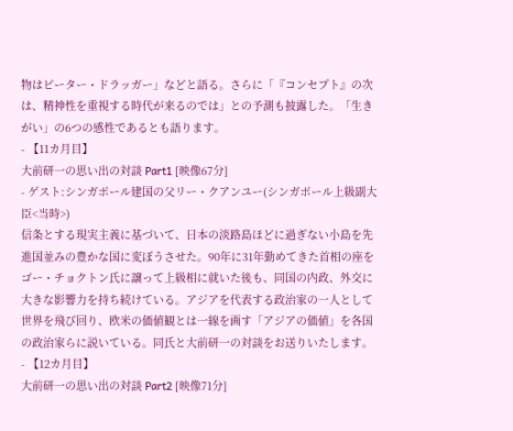物はピーター・ドラッガー」などと語る。さらに「『コンセプト』の次は、精神性を重視する時代が来るのでは」との予測も披露した。「生きがい」の6つの感性であるとも語ります。
- 【11カ月目】
大前研一の思い出の対談 Part1 [映像67分]
- ゲスト:シンガポール建国の父リー・クアンユー(シンガポール上級副大臣<当時>)
信条とする現実主義に基づいて、日本の淡路島ほどに過ぎない小島を先進国並みの豊かな国に変ぼうさせた。90年に31年勤めてきた首相の座をゴー・チョクトン氏に譲って上級相に就いた後も、同国の内政、外交に大きな影響力を持ち続けている。アジアを代表する政治家の一人として世界を飛び回り、欧米の価値観とは一線を画す「アジアの価値」を各国の政治家らに説いている。同氏と大前研一の対談をお送りいたします。
- 【12カ月目】
大前研一の思い出の対談 Part2 [映像71分]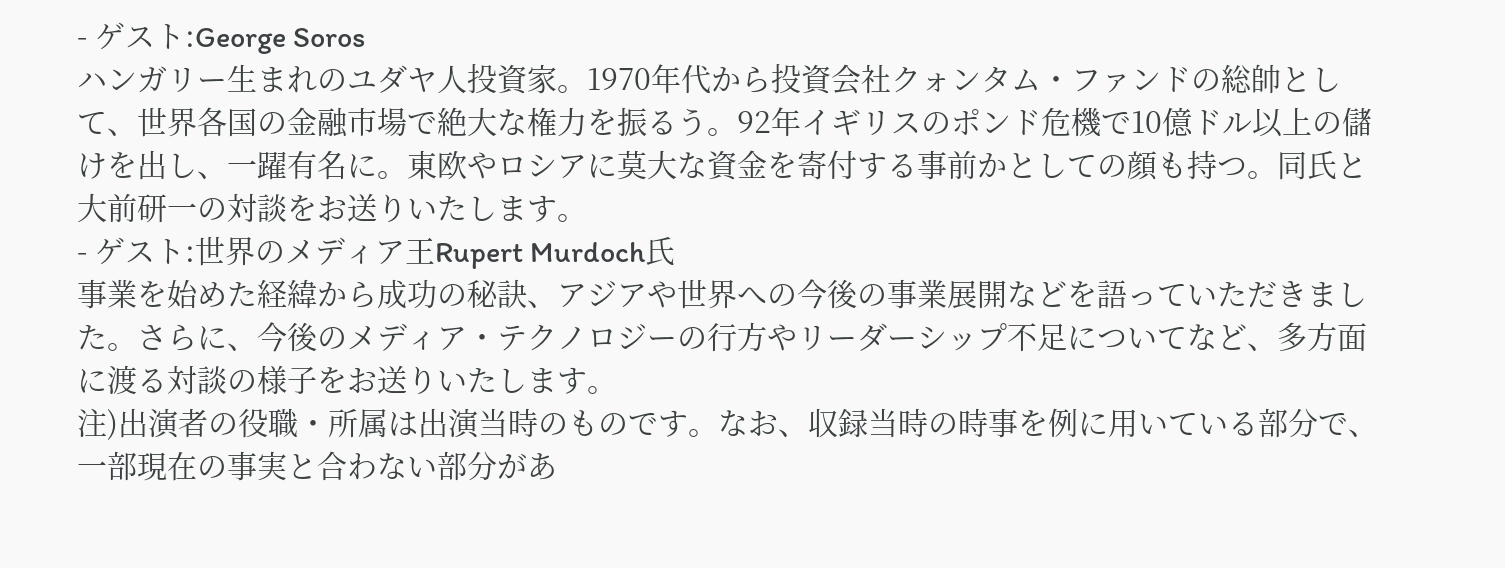- ゲスト:George Soros
ハンガリー生まれのユダヤ人投資家。1970年代から投資会社クォンタム・ファンドの総帥として、世界各国の金融市場で絶大な権力を振るう。92年イギリスのポンド危機で10億ドル以上の儲けを出し、一躍有名に。東欧やロシアに莫大な資金を寄付する事前かとしての顔も持つ。同氏と大前研一の対談をお送りいたします。
- ゲスト:世界のメディア王Rupert Murdoch氏
事業を始めた経緯から成功の秘訣、アジアや世界への今後の事業展開などを語っていただきました。さらに、今後のメディア・テクノロジーの行方やリーダーシップ不足についてなど、多方面に渡る対談の様子をお送りいたします。
注)出演者の役職・所属は出演当時のものです。なお、収録当時の時事を例に用いている部分で、一部現在の事実と合わない部分があ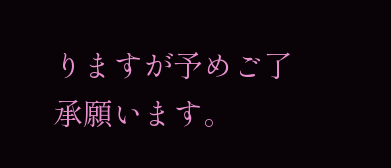りますが予めご了承願います。